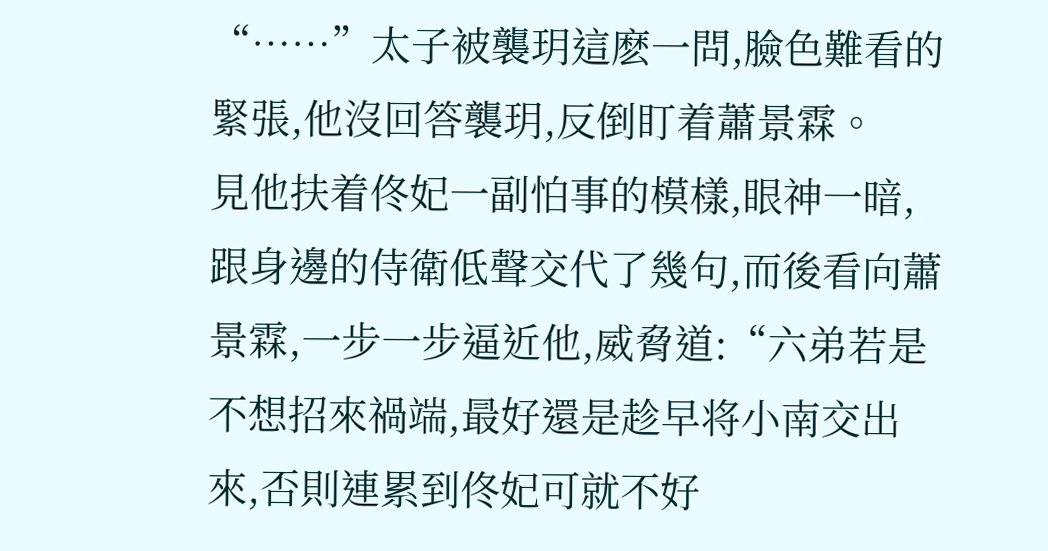“……”太子被襲玥這麽一問,臉色難看的緊張,他沒回答襲玥,反倒盯着蕭景霖。
見他扶着佟妃一副怕事的模樣,眼神一暗,跟身邊的侍衛低聲交代了幾句,而後看向蕭景霖,一步一步逼近他,威脅道:“六弟若是不想招來禍端,最好還是趁早将小南交出來,否則連累到佟妃可就不好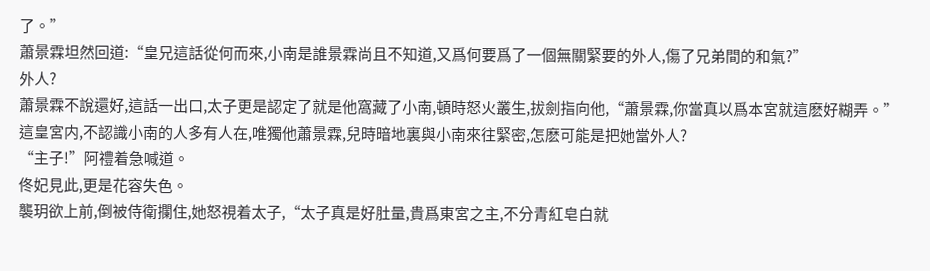了。”
蕭景霖坦然回道:“皇兄這話從何而來,小南是誰景霖尚且不知道,又爲何要爲了一個無關緊要的外人,傷了兄弟間的和氣?”
外人?
蕭景霖不說還好,這話一出口,太子更是認定了就是他窩藏了小南,頓時怒火叢生,拔劍指向他,“蕭景霖,你當真以爲本宮就這麽好糊弄。”
這皇宮内,不認識小南的人多有人在,唯獨他蕭景霖,兒時暗地裏與小南來往緊密,怎麽可能是把她當外人?
“主子!”阿禮着急喊道。
佟妃見此,更是花容失色。
襲玥欲上前,倒被侍衛攔住,她怒視着太子,“太子真是好肚量,貴爲東宮之主,不分青紅皂白就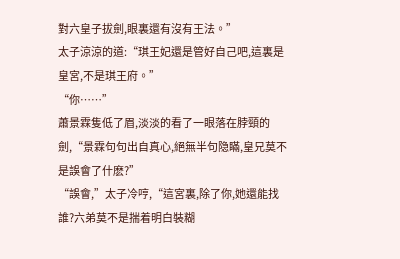對六皇子拔劍,眼裏還有沒有王法。”
太子涼涼的道:“琪王妃還是管好自己吧,這裏是皇宮,不是琪王府。”
“你……”
蕭景霖隻低了眉,淡淡的看了一眼落在脖頸的劍,“景霖句句出自真心,絕無半句隐瞞,皇兄莫不是誤會了什麽?”
“誤會,”太子冷哼,“這宮裏,除了你,她還能找誰?六弟莫不是揣着明白裝糊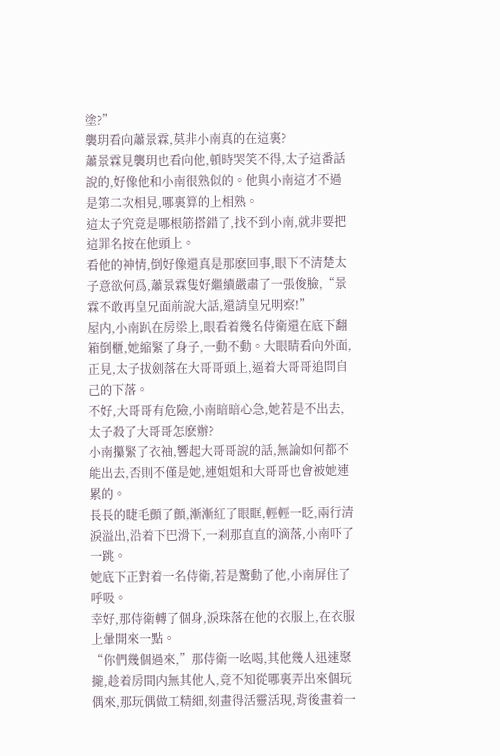塗?”
襲玥看向蕭景霖,莫非小南真的在這裏?
蕭景霖見襲玥也看向他,頓時哭笑不得,太子這番話說的,好像他和小南很熟似的。他與小南這才不過是第二次相見,哪裏算的上相熟。
這太子究竟是哪根筋搭錯了,找不到小南,就非要把這罪名按在他頭上。
看他的神情,倒好像還真是那麽回事,眼下不清楚太子意欲何爲,蕭景霖隻好繼續嚴肅了一張俊臉,“景霖不敢再皇兄面前說大話,還請皇兄明察!”
屋内,小南趴在房梁上,眼看着幾名侍衛還在底下翻箱倒櫃,她縮緊了身子,一動不動。大眼睛看向外面,正見,太子拔劍落在大哥哥頭上,逼着大哥哥追問自己的下落。
不好,大哥哥有危險,小南暗暗心急,她若是不出去,太子殺了大哥哥怎麽辦?
小南攥緊了衣袖,響起大哥哥說的話,無論如何都不能出去,否則不僅是她,連姐姐和大哥哥也會被她連累的。
長長的睫毛顫了顫,漸漸紅了眼眶,輕輕一眨,兩行清淚溢出,沿着下巴滑下,一刹那直直的滴落,小南吓了一跳。
她底下正對着一名侍衛,若是驚動了他,小南屏住了呼吸。
幸好,那侍衛轉了個身,淚珠落在他的衣服上,在衣服上暈開來一點。
“你們幾個過來,”那侍衛一吆喝,其他幾人迅速聚攏,趁着房間内無其他人,竟不知從哪裏弄出來個玩偶來,那玩偶做工精細,刻畫得活靈活現,背後畫着一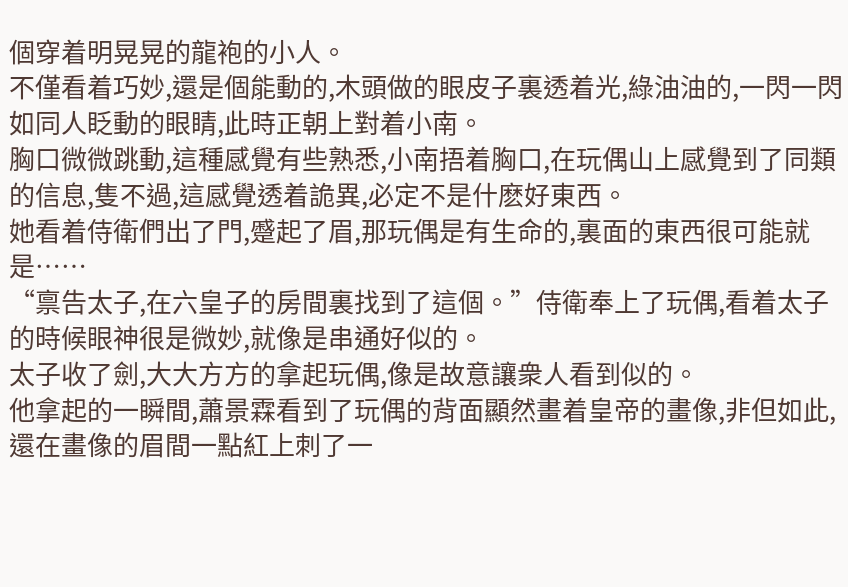個穿着明晃晃的龍袍的小人。
不僅看着巧妙,還是個能動的,木頭做的眼皮子裏透着光,綠油油的,一閃一閃如同人眨動的眼睛,此時正朝上對着小南。
胸口微微跳動,這種感覺有些熟悉,小南捂着胸口,在玩偶山上感覺到了同類的信息,隻不過,這感覺透着詭異,必定不是什麽好東西。
她看着侍衛們出了門,蹙起了眉,那玩偶是有生命的,裏面的東西很可能就是……
“禀告太子,在六皇子的房間裏找到了這個。”侍衛奉上了玩偶,看着太子的時候眼神很是微妙,就像是串通好似的。
太子收了劍,大大方方的拿起玩偶,像是故意讓衆人看到似的。
他拿起的一瞬間,蕭景霖看到了玩偶的背面顯然畫着皇帝的畫像,非但如此,還在畫像的眉間一點紅上刺了一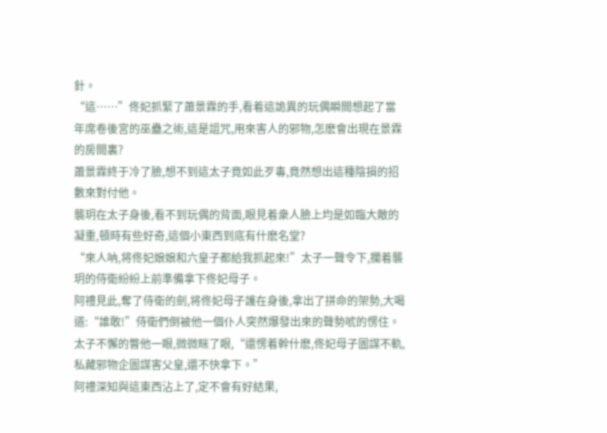針。
“這……”佟妃抓緊了蕭景霖的手,看着這詭異的玩偶瞬間想起了當年席卷後宮的巫蠱之術,這是詛咒,用來害人的邪物,怎麽會出現在景霖的房間裏?
蕭景霖終于冷了臉,想不到這太子竟如此歹毒,竟然想出這種陰損的招數來對付他。
襲玥在太子身後,看不到玩偶的背面,眼見着衆人臉上均是如臨大敵的凝重,頓時有些好奇,這個小東西到底有什麽名堂?
“來人呐,将佟妃娘娘和六皇子都給我抓起來!”太子一聲令下,攔着襲玥的侍衛紛紛上前準備拿下佟妃母子。
阿禮見此,奪了侍衛的劍,将佟妃母子護在身後,拿出了拼命的架勢,大喝道:“誰敢!”侍衛們倒被他一個仆人突然爆發出來的聲勢唬的愣住。
太子不懈的瞥他一眼,微微眯了眼,“還愣着幹什麽,佟妃母子圖謀不軌,私藏邪物企圖謀害父皇,還不快拿下。”
阿禮深知與這東西沾上了,定不會有好結果,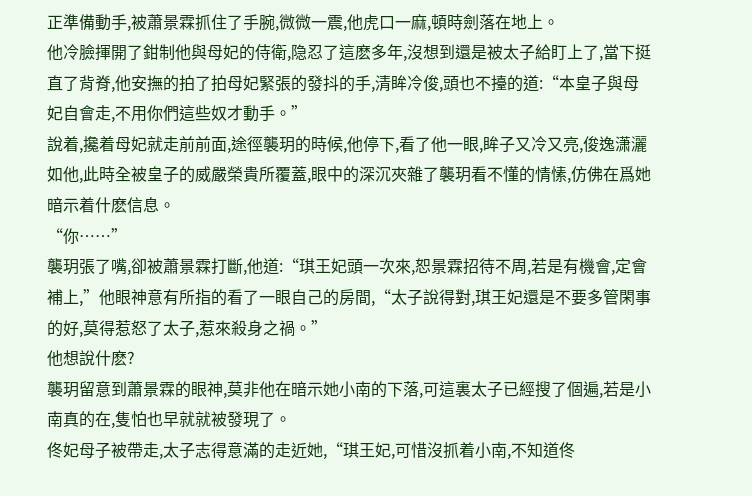正準備動手,被蕭景霖抓住了手腕,微微一震,他虎口一麻,頓時劍落在地上。
他冷臉揮開了鉗制他與母妃的侍衛,隐忍了這麽多年,沒想到還是被太子給盯上了,當下挺直了背脊,他安撫的拍了拍母妃緊張的發抖的手,清眸冷俊,頭也不擡的道:“本皇子與母妃自會走,不用你們這些奴才動手。”
說着,攙着母妃就走前前面,途徑襲玥的時候,他停下,看了他一眼,眸子又冷又亮,俊逸潇灑如他,此時全被皇子的威嚴榮貴所覆蓋,眼中的深沉夾雜了襲玥看不懂的情愫,仿佛在爲她暗示着什麽信息。
“你……”
襲玥張了嘴,卻被蕭景霖打斷,他道:“琪王妃頭一次來,恕景霖招待不周,若是有機會,定會補上,”他眼神意有所指的看了一眼自己的房間,“太子說得對,琪王妃還是不要多管閑事的好,莫得惹怒了太子,惹來殺身之禍。”
他想說什麽?
襲玥留意到蕭景霖的眼神,莫非他在暗示她小南的下落,可這裏太子已經搜了個遍,若是小南真的在,隻怕也早就就被發現了。
佟妃母子被帶走,太子志得意滿的走近她,“琪王妃,可惜沒抓着小南,不知道佟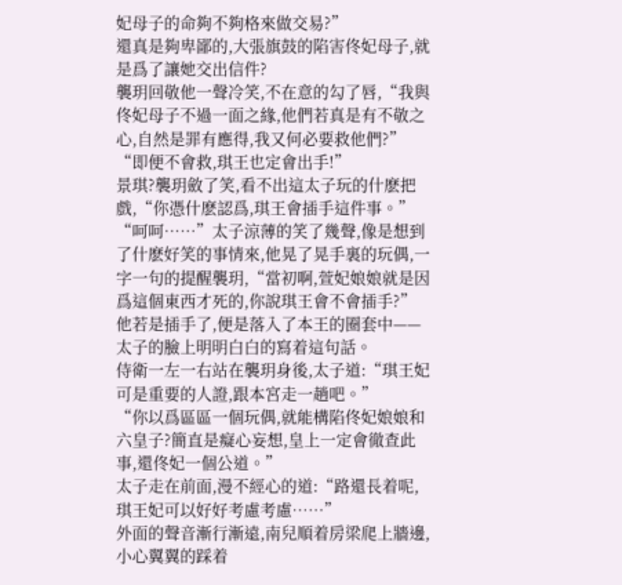妃母子的命夠不夠格來做交易?”
還真是夠卑鄙的,大張旗鼓的陷害佟妃母子,就是爲了讓她交出信件?
襲玥回敬他一聲冷笑,不在意的勾了唇,“我與佟妃母子不過一面之緣,他們若真是有不敬之心,自然是罪有應得,我又何必要救他們?”
“即便不會救,琪王也定會出手!”
景琪?襲玥斂了笑,看不出這太子玩的什麽把戲,“你憑什麽認爲,琪王會插手這件事。”
“呵呵……”太子涼薄的笑了幾聲,像是想到了什麽好笑的事情來,他晃了晃手裏的玩偶,一字一句的提醒襲玥,“當初啊,萱妃娘娘就是因爲這個東西才死的,你說琪王會不會插手?”
他若是插手了,便是落入了本王的圈套中——太子的臉上明明白白的寫着這句話。
侍衛一左一右站在襲玥身後,太子道:“琪王妃可是重要的人證,跟本宮走一趟吧。”
“你以爲區區一個玩偶,就能構陷佟妃娘娘和六皇子?簡直是癡心妄想,皇上一定會徹查此事,還佟妃一個公道。”
太子走在前面,漫不經心的道:“路還長着呢,琪王妃可以好好考慮考慮……”
外面的聲音漸行漸遠,南兒順着房梁爬上牆邊,小心翼翼的踩着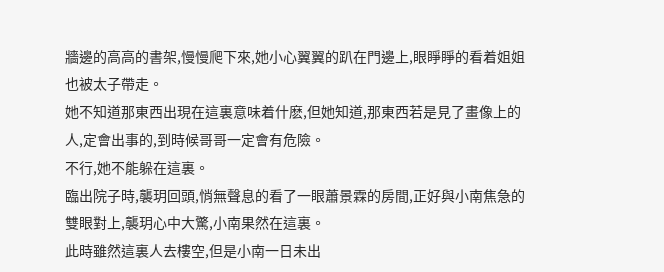牆邊的高高的書架,慢慢爬下來,她小心翼翼的趴在門邊上,眼睜睜的看着姐姐也被太子帶走。
她不知道那東西出現在這裏意味着什麽,但她知道,那東西若是見了畫像上的人,定會出事的,到時候哥哥一定會有危險。
不行,她不能躲在這裏。
臨出院子時,襲玥回頭,悄無聲息的看了一眼蕭景霖的房間,正好與小南焦急的雙眼對上,襲玥心中大驚,小南果然在這裏。
此時雖然這裏人去樓空,但是小南一日未出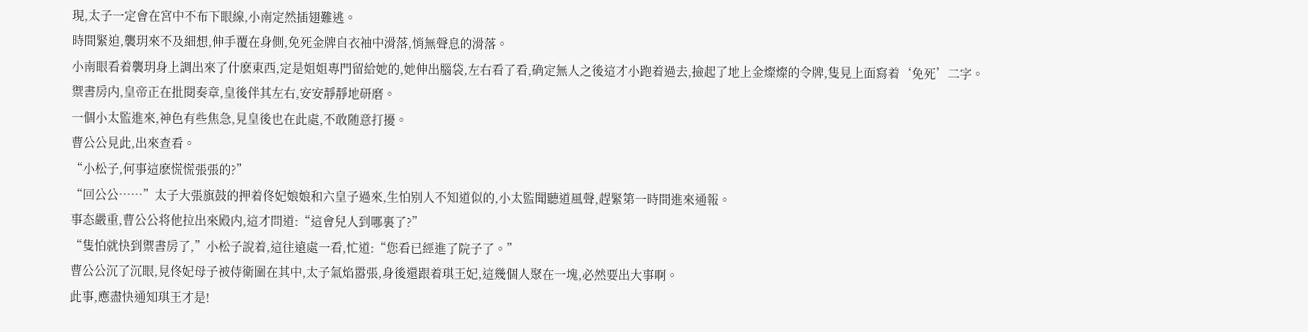現,太子一定會在宮中不布下眼線,小南定然插翅難逃。
時間緊迫,襲玥來不及細想,伸手覆在身側,免死金牌自衣袖中滑落,悄無聲息的滑落。
小南眼看着襲玥身上調出來了什麽東西,定是姐姐專門留給她的,她伸出腦袋,左右看了看,确定無人之後這才小跑着過去,撿起了地上金燦燦的令牌,隻見上面寫着‘免死’二字。
禦書房内,皇帝正在批閱奏章,皇後伴其左右,安安靜靜地研磨。
一個小太監進來,神色有些焦急,見皇後也在此處,不敢随意打擾。
曹公公見此,出來查看。
“小松子,何事這麽慌慌張張的?”
“回公公……”太子大張旗鼓的押着佟妃娘娘和六皇子過來,生怕别人不知道似的,小太監聞聽道風聲,趕緊第一時間進來通報。
事态嚴重,曹公公将他拉出來殿内,這才問道:“這會兒人到哪裏了?”
“隻怕就快到禦書房了,”小松子說着,這往遠處一看,忙道:“您看已經進了院子了。”
曹公公沉了沉眼,見佟妃母子被侍衛圍在其中,太子氣焰嚣張,身後還跟着琪王妃,這幾個人聚在一塊,必然要出大事啊。
此事,應盡快通知琪王才是!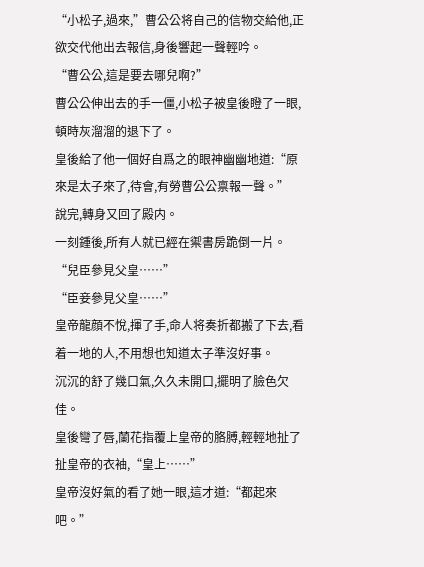“小松子,過來,”曹公公将自己的信物交給他,正欲交代他出去報信,身後響起一聲輕吟。
“曹公公,這是要去哪兒啊?”
曹公公伸出去的手一僵,小松子被皇後瞪了一眼,頓時灰溜溜的退下了。
皇後給了他一個好自爲之的眼神幽幽地道:“原來是太子來了,待會,有勞曹公公禀報一聲。”
說完,轉身又回了殿内。
一刻鍾後,所有人就已經在禦書房跪倒一片。
“兒臣參見父皇……”
“臣妾參見父皇……”
皇帝龍顔不悅,揮了手,命人将奏折都搬了下去,看着一地的人,不用想也知道太子準沒好事。
沉沉的舒了幾口氣,久久未開口,擺明了臉色欠佳。
皇後彎了唇,蘭花指覆上皇帝的胳膊,輕輕地扯了扯皇帝的衣袖,“皇上……”
皇帝沒好氣的看了她一眼,這才道:“都起來吧。”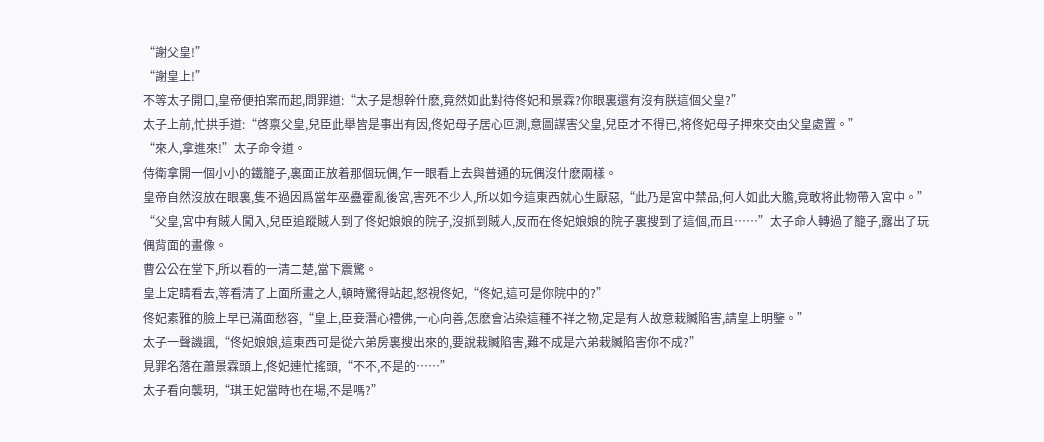“謝父皇!”
“謝皇上!”
不等太子開口,皇帝便拍案而起,問罪道:“太子是想幹什麽,竟然如此對待佟妃和景霖?你眼裏還有沒有朕這個父皇?”
太子上前,忙拱手道:“啓禀父皇,兒臣此舉皆是事出有因,佟妃母子居心叵測,意圖謀害父皇,兒臣才不得已,将佟妃母子押來交由父皇處置。”
“來人,拿進來!”太子命令道。
侍衛拿開一個小小的鐵籠子,裏面正放着那個玩偶,乍一眼看上去與普通的玩偶沒什麽兩樣。
皇帝自然沒放在眼裏,隻不過因爲當年巫蠱霍亂後宮,害死不少人,所以如今這東西就心生厭惡,“此乃是宮中禁品,何人如此大膽,竟敢将此物帶入宮中。”
“父皇,宮中有賊人闖入,兒臣追蹤賊人到了佟妃娘娘的院子,沒抓到賊人,反而在佟妃娘娘的院子裏搜到了這個,而且……”太子命人轉過了籠子,露出了玩偶背面的畫像。
曹公公在堂下,所以看的一清二楚,當下震驚。
皇上定睛看去,等看清了上面所畫之人,頓時驚得站起,怒視佟妃,“佟妃,這可是你院中的?”
佟妃素雅的臉上早已滿面愁容,“皇上,臣妾潛心禮佛,一心向善,怎麽會沾染這種不祥之物,定是有人故意栽贓陷害,請皇上明鑒。”
太子一聲譏諷,“佟妃娘娘,這東西可是從六弟房裏搜出來的,要說栽贓陷害,難不成是六弟栽贓陷害你不成?”
見罪名落在蕭景霖頭上,佟妃連忙搖頭,“不不,不是的……”
太子看向襲玥,“琪王妃當時也在場,不是嗎?”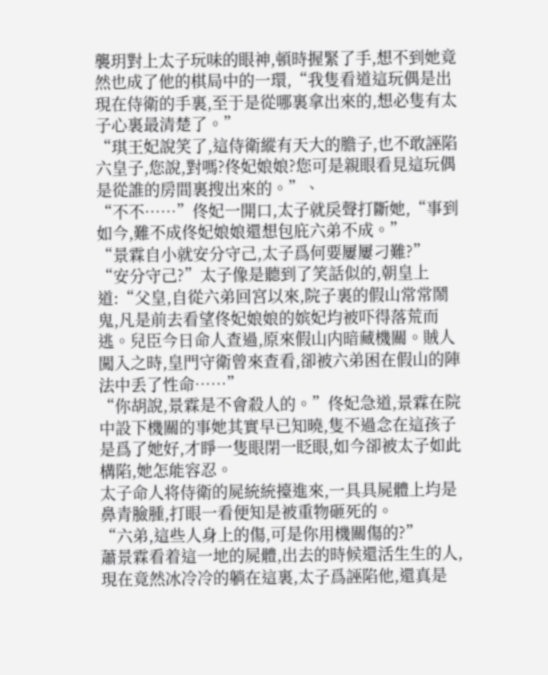襲玥對上太子玩味的眼神,頓時握緊了手,想不到她竟然也成了他的棋局中的一環,“我隻看道這玩偶是出現在侍衛的手裏,至于是從哪裏拿出來的,想必隻有太子心裏最清楚了。”
“琪王妃說笑了,這侍衛縱有天大的膽子,也不敢誣陷六皇子,您說,對嗎?佟妃娘娘?您可是親眼看見這玩偶是從誰的房間裏搜出來的。”、
“不不……”佟妃一開口,太子就戾聲打斷她,“事到如今,難不成佟妃娘娘還想包庇六弟不成。”
“景霖自小就安分守己,太子爲何要屢屢刁難?”
“安分守己?”太子像是聽到了笑話似的,朝皇上道:“父皇,自從六弟回宮以來,院子裏的假山常常鬧鬼,凡是前去看望佟妃娘娘的嫔妃均被吓得落荒而逃。兒臣今日命人查過,原來假山内暗藏機關。賊人闖入之時,皇門守衛曾來查看,卻被六弟困在假山的陣法中丢了性命……”
“你胡說,景霖是不會殺人的。”佟妃急道,景霖在院中設下機關的事她其實早已知曉,隻不過念在這孩子是爲了她好,才睜一隻眼閉一眨眼,如今卻被太子如此構陷,她怎能容忍。
太子命人将侍衛的屍統統擡進來,一具具屍體上均是鼻青臉腫,打眼一看便知是被重物砸死的。
“六弟,這些人身上的傷,可是你用機關傷的?”
蕭景霖看着這一地的屍體,出去的時候還活生生的人,現在竟然冰冷冷的躺在這裏,太子爲誣陷他,還真是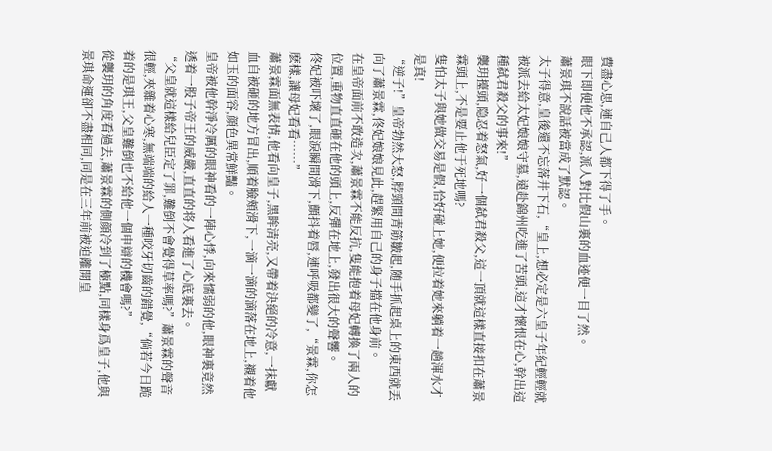費盡心思,連自己人都下得了手。
眼下即便他不承認,派人對比假山裏的血迹便一目了然。
蕭景琪不說話被當成了默認。
太子得意,皇後還不忘落井下石,“皇上,想必定是六皇子年紀輕輕就被派去給太妃娘娘守墓,遠赴錦州吃進了苦頭,這才懷恨在心,幹出這種弑君殺父的事來!”
襲玥擡頭,隐忍着怒氣,好一個弑君殺父,這一頂就這樣直接扣在蕭景霖頭上,不是要止他于死地嗎?
隻怕太子與她做交易是假,恰好碰上她,便拉着她來躺着一趟渾水才是真!
“逆子!”皇帝勃然大怒,脖頸間青筋皺起,随手抓起桌上的東西就丢向了蕭景霖,佟妃娘娘見此,趕緊用自己的身子擋在他身前。
在皇帝面前不敢造次,蕭景霖不能反抗,隻能抱着母妃轉換了兩人的位置,重物直直砸在他的頭上,反彈在地上,發出很大的聲響。
佟妃被吓壞了,眼淚瞬間滑下,顫抖着唇,連呼吸都變了,“景霖,你怎麽樣,讓母妃看看……”
蕭景霖面無表情,他看向皇子,黑眸清亮,又帶着決絕的冷意,一抹獻血自被砸的地方冒出,順着臉頰滑下,一滴一滴的滴落在地上,襯着他如玉的面容,顔色異常鮮豔。
皇帝被他幹淨冷厲的眼神看的一陣心悸,向來懦弱的他,眼神裏竟然透着一股子帝王的威嚴,直直的将人看進了心底裏去。
“父皇就這樣給兒臣定了罪,難倒不會覺得草率嗎?”蕭景霖的聲音很輕,夾雜着心寒,無端端的給人一種咬牙切齒的錯覺,“倘若今日跪着的是琪王,父皇難倒也不給他一個申辯的機會嗎?”
從襲玥的角度看過去,蕭景霖的側顔冷到了極點,同樣身爲皇子,他與景琪命運卻不盡相同,同是在三年前被迫離開皇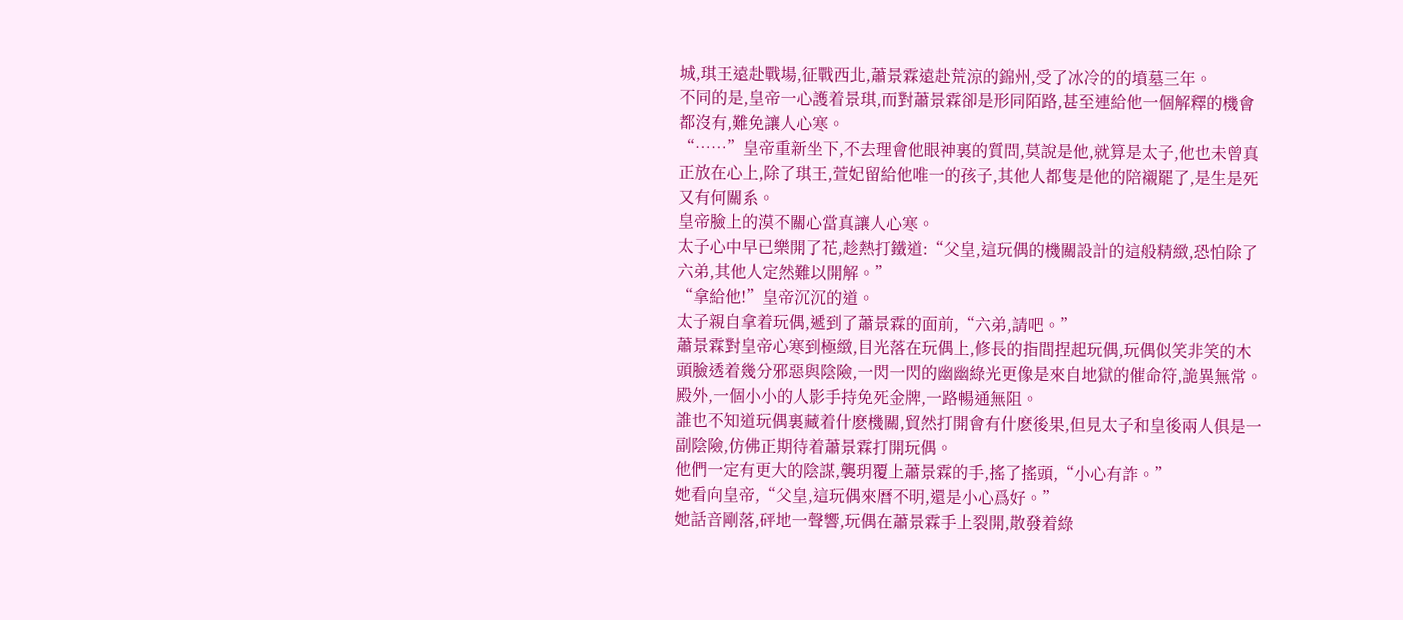城,琪王遠赴戰場,征戰西北,蕭景霖遠赴荒涼的錦州,受了冰冷的的墳墓三年。
不同的是,皇帝一心護着景琪,而對蕭景霖卻是形同陌路,甚至連給他一個解釋的機會都沒有,難免讓人心寒。
“……”皇帝重新坐下,不去理會他眼神裏的質問,莫說是他,就算是太子,他也未曾真正放在心上,除了琪王,萱妃留給他唯一的孩子,其他人都隻是他的陪襯罷了,是生是死又有何關系。
皇帝臉上的漠不關心當真讓人心寒。
太子心中早已樂開了花,趁熱打鐵道:“父皇,這玩偶的機關設計的這般精緻,恐怕除了六弟,其他人定然難以開解。”
“拿給他!”皇帝沉沉的道。
太子親自拿着玩偶,遞到了蕭景霖的面前,“六弟,請吧。”
蕭景霖對皇帝心寒到極緻,目光落在玩偶上,修長的指間捏起玩偶,玩偶似笑非笑的木頭臉透着幾分邪惡與陰險,一閃一閃的幽幽綠光更像是來自地獄的催命符,詭異無常。
殿外,一個小小的人影手持免死金牌,一路暢通無阻。
誰也不知道玩偶裏藏着什麽機關,貿然打開會有什麽後果,但見太子和皇後兩人俱是一副陰險,仿佛正期待着蕭景霖打開玩偶。
他們一定有更大的陰謀,襲玥覆上蕭景霖的手,搖了搖頭,“小心有詐。”
她看向皇帝,“父皇,這玩偶來曆不明,還是小心爲好。”
她話音剛落,砰地一聲響,玩偶在蕭景霖手上裂開,散發着綠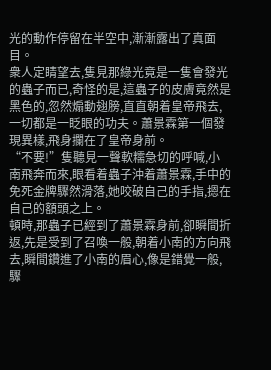光的動作停留在半空中,漸漸露出了真面目。
衆人定睛望去,隻見那綠光竟是一隻會發光的蟲子而已,奇怪的是,這蟲子的皮膚竟然是黑色的,忽然煽動翅膀,直直朝着皇帝飛去,一切都是一眨眼的功夫。蕭景霖第一個發現異樣,飛身攔在了皇帝身前。
“不要!”隻聽見一聲軟糯急切的呼喊,小南飛奔而來,眼看着蟲子沖着蕭景霖,手中的免死金牌驟然滑落,她咬破自己的手指,摁在自己的額頭之上。
頓時,那蟲子已經到了蕭景霖身前,卻瞬間折返,先是受到了召喚一般,朝着小南的方向飛去,瞬間鑽進了小南的眉心,像是錯覺一般,驟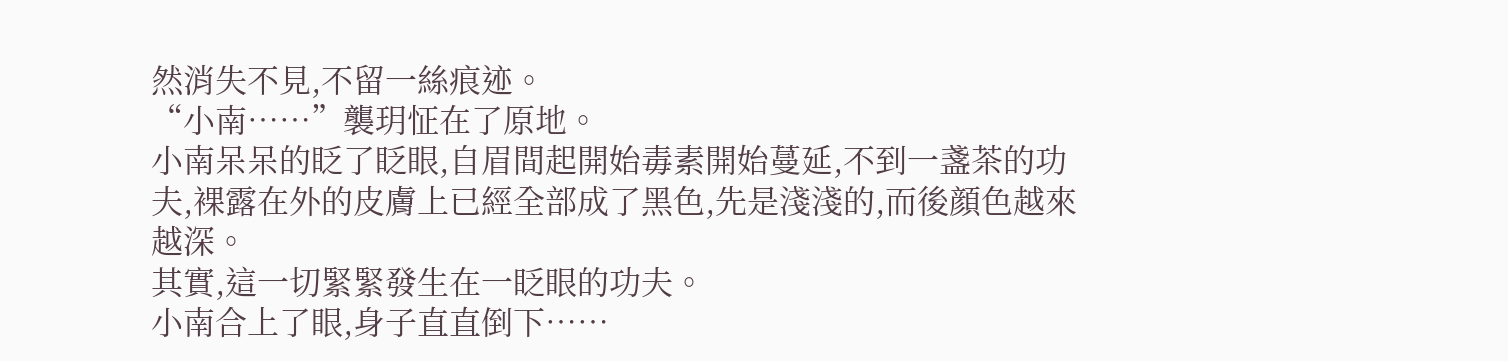然消失不見,不留一絲痕迹。
“小南……”襲玥怔在了原地。
小南呆呆的眨了眨眼,自眉間起開始毒素開始蔓延,不到一盞茶的功夫,裸露在外的皮膚上已經全部成了黑色,先是淺淺的,而後顔色越來越深。
其實,這一切緊緊發生在一眨眼的功夫。
小南合上了眼,身子直直倒下……